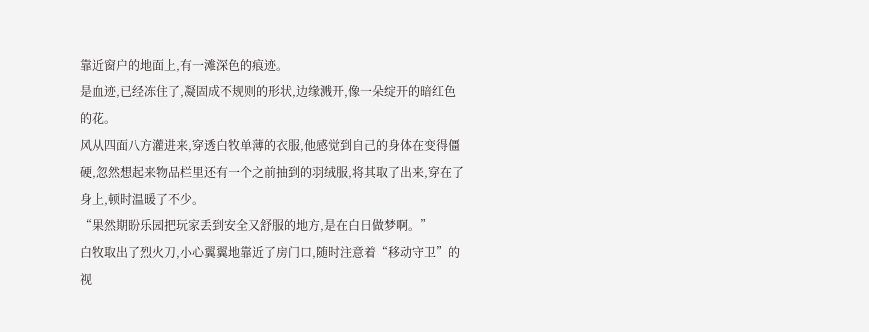靠近窗户的地面上,有一滩深色的痕迹。
是血迹,已经冻住了,凝固成不规则的形状,边缘溅开,像一朵绽开的暗红色的花。
风从四面八方灌进来,穿透白牧单薄的衣服,他感觉到自己的身体在变得僵硬,忽然想起来物品栏里还有一个之前抽到的羽绒服,将其取了出来,穿在了身上,顿时温暖了不少。
“果然期盼乐园把玩家丢到安全又舒服的地方,是在白日做梦啊。”
白牧取出了烈火刀,小心翼翼地靠近了房门口,随时注意着“移动守卫”的视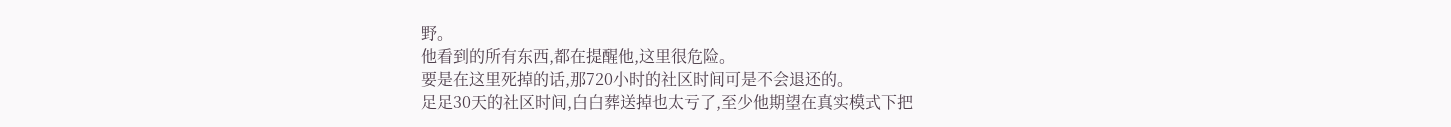野。
他看到的所有东西,都在提醒他,这里很危险。
要是在这里死掉的话,那720小时的社区时间可是不会退还的。
足足30天的社区时间,白白葬送掉也太亏了,至少他期望在真实模式下把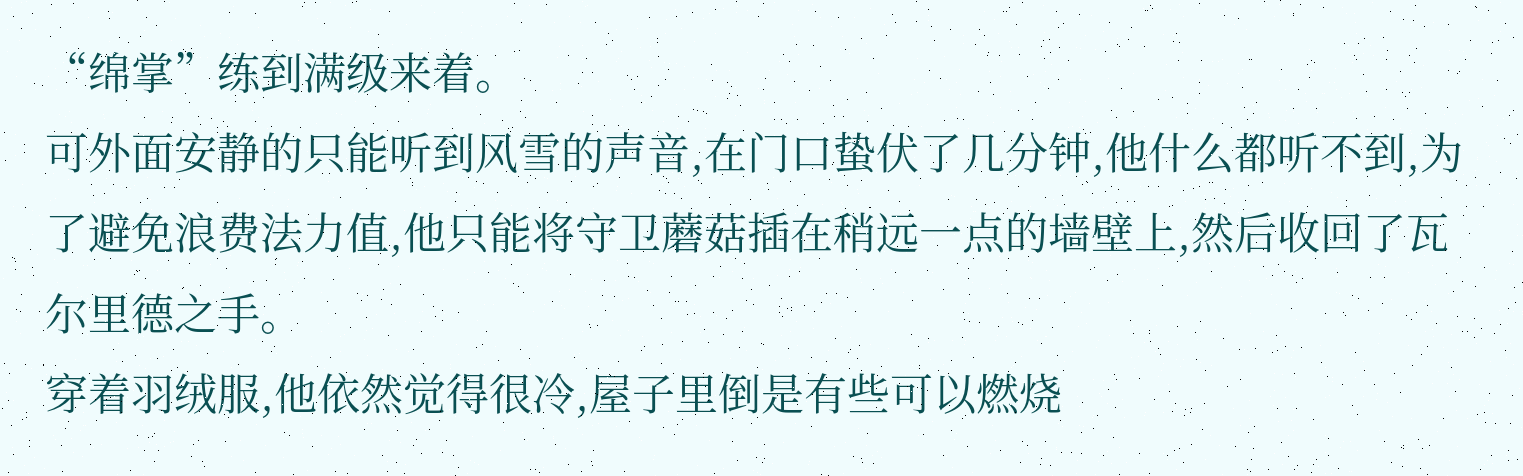“绵掌”练到满级来着。
可外面安静的只能听到风雪的声音,在门口蛰伏了几分钟,他什么都听不到,为了避免浪费法力值,他只能将守卫蘑菇插在稍远一点的墙壁上,然后收回了瓦尔里德之手。
穿着羽绒服,他依然觉得很冷,屋子里倒是有些可以燃烧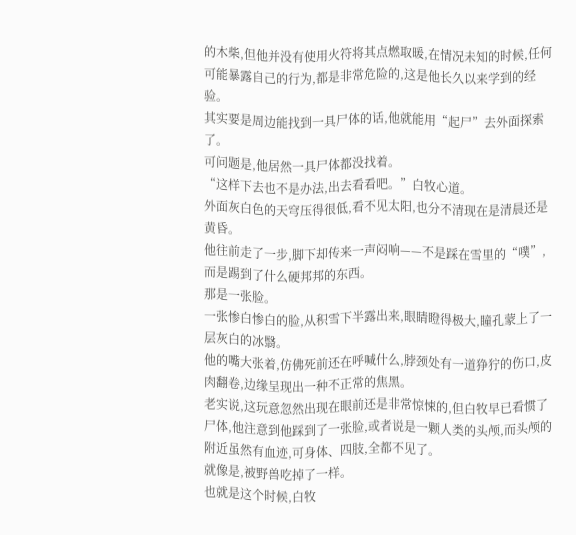的木柴,但他并没有使用火符将其点燃取暖,在情况未知的时候,任何可能暴露自己的行为,都是非常危险的,这是他长久以来学到的经验。
其实要是周边能找到一具尸体的话,他就能用“起尸”去外面探索了。
可问题是,他居然一具尸体都没找着。
“这样下去也不是办法,出去看看吧。”白牧心道。
外面灰白色的天穹压得很低,看不见太阳,也分不清现在是清晨还是黄昏。
他往前走了一步,脚下却传来一声闷响——不是踩在雪里的“噗”,而是踢到了什么硬邦邦的东西。
那是一张脸。
一张惨白惨白的脸,从积雪下半露出来,眼睛瞪得极大,瞳孔蒙上了一层灰白的冰翳。
他的嘴大张着,仿佛死前还在呼喊什么,脖颈处有一道狰狞的伤口,皮肉翻卷,边缘呈现出一种不正常的焦黑。
老实说,这玩意忽然出现在眼前还是非常惊悚的,但白牧早已看惯了尸体,他注意到他踩到了一张脸,或者说是一颗人类的头颅,而头颅的附近虽然有血迹,可身体、四肢,全都不见了。
就像是,被野兽吃掉了一样。
也就是这个时候,白牧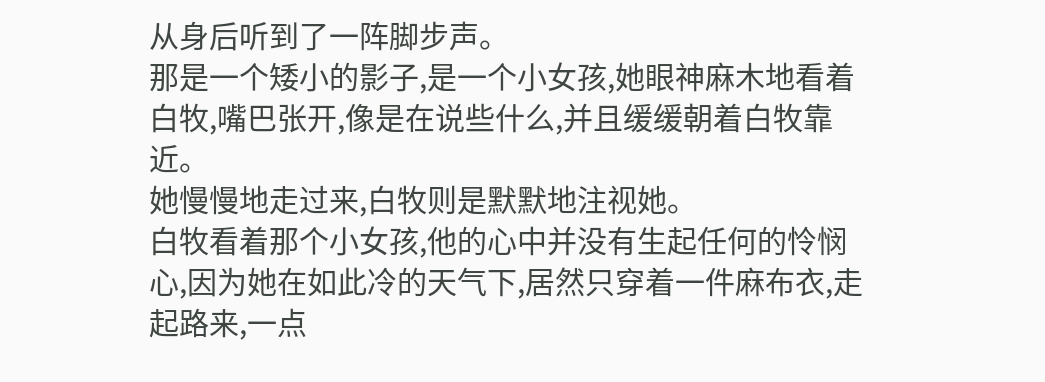从身后听到了一阵脚步声。
那是一个矮小的影子,是一个小女孩,她眼神麻木地看着白牧,嘴巴张开,像是在说些什么,并且缓缓朝着白牧靠近。
她慢慢地走过来,白牧则是默默地注视她。
白牧看着那个小女孩,他的心中并没有生起任何的怜悯心,因为她在如此冷的天气下,居然只穿着一件麻布衣,走起路来,一点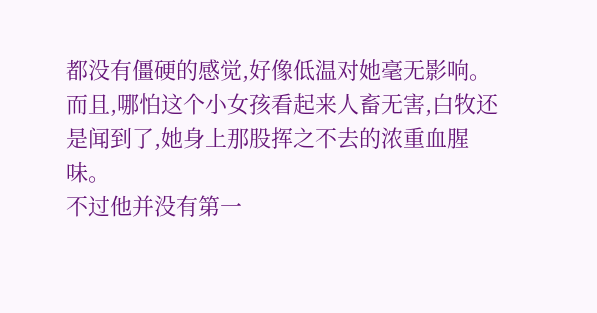都没有僵硬的感觉,好像低温对她毫无影响。
而且,哪怕这个小女孩看起来人畜无害,白牧还是闻到了,她身上那股挥之不去的浓重血腥味。
不过他并没有第一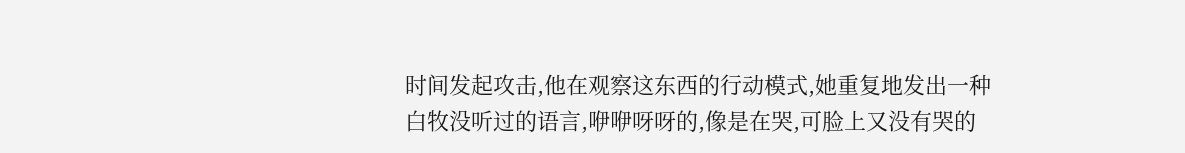时间发起攻击,他在观察这东西的行动模式,她重复地发出一种白牧没听过的语言,咿咿呀呀的,像是在哭,可脸上又没有哭的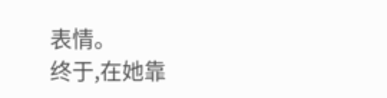表情。
终于,在她靠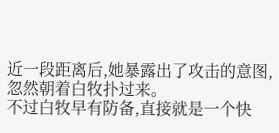近一段距离后,她暴露出了攻击的意图,忽然朝着白牧扑过来。
不过白牧早有防备,直接就是一个快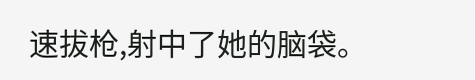速拔枪,射中了她的脑袋。